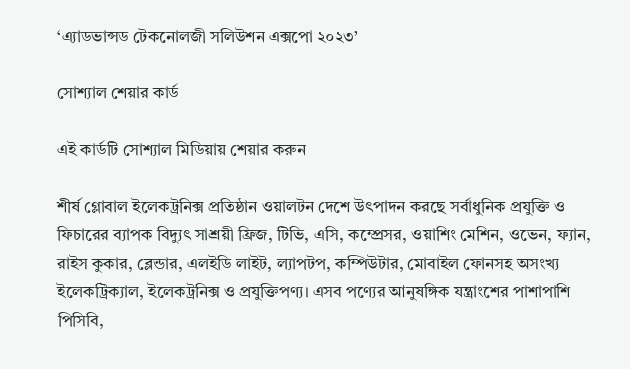‘এ্যাডভান্সড টেকনোলজী সলিউশন এক্সপো ২০২৩’

সোশ্যাল শেয়ার কার্ড

এই কার্ডটি সোশ্যাল মিডিয়ায় শেয়ার করুন

শীর্ষ গ্লোবাল ইলেকট্রনিক্স প্রতিষ্ঠান ওয়ালটন দেশে উৎপাদন করছে সর্বাধুনিক প্রযুক্তি ও ফিচারের ব্যাপক বিদ্যুৎ সাশ্রয়ী ফ্রিজ, টিভি, এসি, কম্প্রেসর, ওয়াশিং মেশিন, ওভেন, ফ্যান, রাইস কুকার, ব্লেন্ডার, এলইডি লাইট, ল্যাপটপ, কম্পিউটার, মোবাইল ফোনসহ অসংখ্য ইলেকট্রিক্যাল, ইলেকট্রনিক্স ও প্রযুক্তিপণ্য। এসব পণ্যের আনুষঙ্গিক যন্ত্রাংশের পাশাপাশি পিসিবি,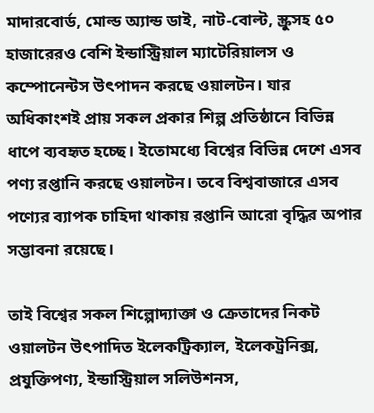মাদারবোর্ড, মোল্ড অ্যান্ড ডাই, নাট-বোল্ট, স্ক্রুসহ ৫০ হাজারেরও বেশি ইন্ডাস্ট্রিয়াল ম্যাটেরিয়ালস ও কম্পোনেন্টস উৎপাদন করছে ওয়ালটন। যার অধিকাংশই প্রায় সকল প্রকার শিল্প প্রতিষ্ঠানে বিভিন্ন ধাপে ব্যবহৃত হচ্ছে। ইতোমধ্যে বিশ্বের বিভিন্ন দেশে এসব পণ্য রপ্তানি করছে ওয়ালটন। তবে বিশ্ববাজারে এসব পণ্যের ব্যাপক চাহিদা থাকায় রপ্তানি আরো বৃদ্ধির অপার সম্ভাবনা রয়েছে।

তাই বিশ্বের সকল শিল্পোদ্যাক্তা ও ক্রেতাদের নিকট ওয়ালটন উৎপাদিত ইলেকট্রিক্যাল, ইলেকট্রনিক্স, প্রযুক্তিপণ্য, ইন্ডাস্ট্রিয়াল সলিউশনস,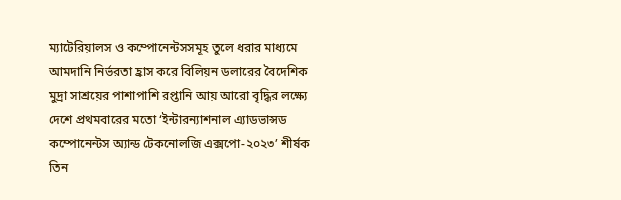ম্যাটেরিয়ালস ও কম্পোনেন্টসসমূহ তুলে ধরার মাধ্যমে আমদানি নির্ভরতা হ্রাস করে বিলিয়ন ডলারের বৈদেশিক মুদ্রা সাশ্রয়ের পাশাপাশি রপ্তানি আয় আরো বৃদ্ধির লক্ষ্যে দেশে প্রথমবারের মতো ‘ইন্টারন্যাশনাল এ্যাডভান্সড কম্পোনেন্টস অ্যান্ড টেকনোলজি এক্সপো-২০২৩’ শীর্ষক তিন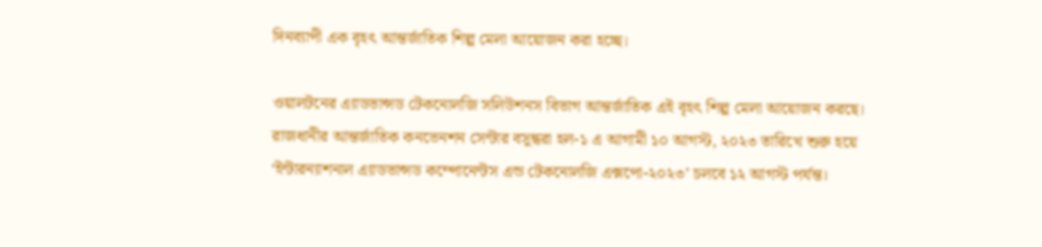দিনব্যাপী এক বৃহৎ আন্তর্জাতিক শিল্প মেলা আয়োজন করা হচ্ছে।

ওয়ালটনের এ্যাডভান্সড টেকনোলজি সলিউশনস বিভাগ আন্তর্জাতিক এই বৃহৎ শিল্প মেলা আয়োজন করছে। রাজধানীর আন্তর্জাতিক কনভেনশন সেন্টার বসুন্ধরা হল-১ এ আগামী ১০ আগস্ট, ২০২৩ তারিখে শুরু হয়ে ‘ইন্টারন্যাশনাল এ্যাডভান্সড কম্পোনেন্টস এন্ড টেকনোলজি এক্সপো-২০২৩’ চলবে ১২ আগস্ট পর্যন্ত।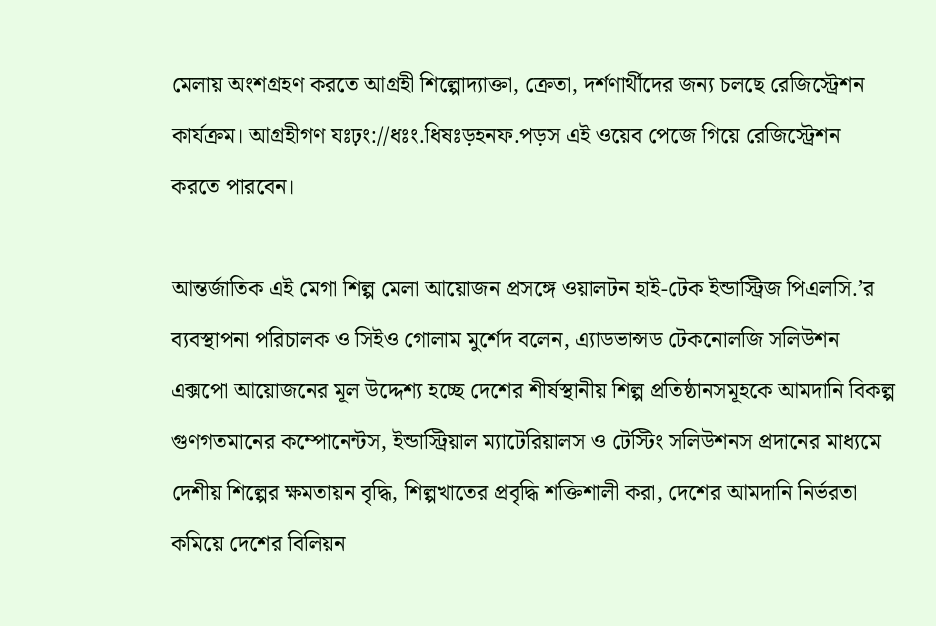মেলায় অংশগ্রহণ করতে আগ্রহী শিল্পোদ্যাক্তা, ক্রেতা, দর্শণার্থীদের জন্য চলছে রেজিস্ট্রেশন কার্যক্রম। আগ্রহীগণ যঃঢ়ং://ধঃং.ধিষঃড়হনফ.পড়স এই ওয়েব পেজে গিয়ে রেজিস্ট্রেশন করতে পারবেন।

আন্তর্জাতিক এই মেগা শিল্প মেলা আয়োজন প্রসঙ্গে ওয়ালটন হাই-টেক ইন্ডাস্ট্রিজ পিএলসি.’র ব্যবস্থাপনা পরিচালক ও সিইও গোলাম মুর্শেদ বলেন, এ্যাডভান্সড টেকনোলজি সলিউশন এক্সপো আয়োজনের মূল উদ্দেশ্য হচ্ছে দেশের শীর্ষস্থানীয় শিল্প প্রতিষ্ঠানসমূহকে আমদানি বিকল্প গুণগতমানের কম্পোনেন্টস, ইন্ডাস্ট্রিয়াল ম্যাটেরিয়ালস ও টেস্টিং সলিউশনস প্রদানের মাধ্যমে দেশীয় শিল্পের ক্ষমতায়ন বৃদ্ধি, শিল্পখাতের প্রবৃদ্ধি শক্তিশালী করা, দেশের আমদানি নির্ভরতা কমিয়ে দেশের বিলিয়ন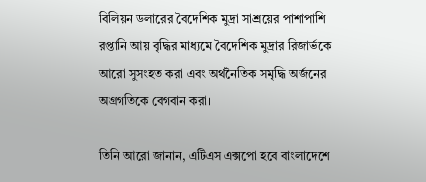বিলিয়ন ডলারের বৈদেশিক মুদ্রা সাশ্রয়ের পাশাপাশি রপ্তানি আয় বৃদ্ধির মাধ্যমে বৈদেশিক মুদ্রার রিজার্ভকে আরো সুসংহত করা এবং অর্থনৈতিক সমৃদ্ধি অর্জনের অগ্রগতিকে বেগবান করা।

তিনি আরো জানান, এটিএস এক্সপো হবে বাংলাদেশে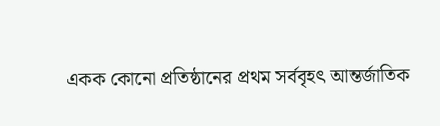একক কোনো প্রতিষ্ঠানের প্রথম সর্ববৃহৎ আন্তর্জাতিক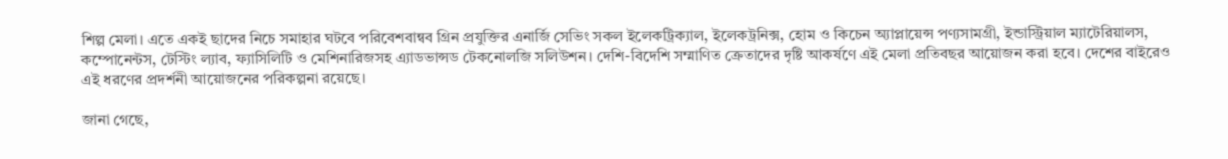শিল্প মেলা। এতে একই ছাদের নিচে সমাহার ঘটবে পরিবেশবান্বব গ্রিন প্রযুক্তির এনার্জি সেভিং সকল ইলেকট্রিক্যাল, ইলেকট্রনিক্স, হোম ও কিচেন অ্যাপ্লায়েন্স পণ্যসামগ্রী, ইন্ডাস্ট্রিয়াল ম্যাটেরিয়ালস, কম্পোনেন্টস, টেস্টিং ল্যাব, ফ্যাসিলিটি ও মেশিনারিজসহ এ্যাডভান্সড টেকনোলজি সলিউশন। দেশি-বিদেশি সম্মাণিত ক্রেতাদের দৃষ্টি আকর্ষণে এই মেলা প্রতিবছর আয়োজন করা হবে। দেশের বাইরেও এই ধরণের প্রদর্শনী আয়োজনের পরিকল্পনা রয়েছে।

জানা গেছে,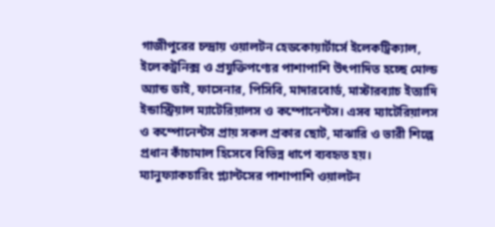গাজীপুরের চন্দ্রায় ওয়ালটন হেডকোয়ার্টার্সে ইলেকট্রিক্যাল, ইলেকট্রনিক্স ও প্রযুক্তিপণ্যের পাশাপাশি উৎপাদিত হচ্ছে মোল্ড অ্যান্ড ডাই, ফাসেনার, পিসিবি, মাদারবোর্ড, মাস্টারব্যাচ ইত্যাদি ইন্ডাস্ট্রিয়াল ম্যাটেরিয়ালস ও কম্পোনেন্টস। এসব ম্যাটেরিয়ালস ও কম্পোনেন্টস প্রায় সকল প্রকার ছোট, মাঝারি ও ভারী শিল্পে প্রধান কাঁচামাল হিসেবে বিভিন্ন ধাপে ব্যবহৃত হয়। ম্যানুফ্যাকচারিং প্ল্যান্টসের পাশাপাশি ওয়ালটন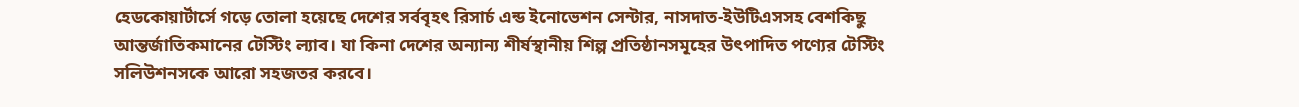হেডকোয়ার্টার্সে গড়ে তোলা হয়েছে দেশের সর্ববৃহৎ রিসার্চ এন্ড ইনোভেশন সেন্টার, নাসদাত-ইউটিএসসহ বেশকিছু আন্তর্জাতিকমানের টেস্টিং ল্যাব। যা কিনা দেশের অন্যান্য শীর্ষস্থানীয় শিল্প প্রতিষ্ঠানসমূহের উৎপাদিত পণ্যের টেস্টিং সলিউশনসকে আরো সহজতর করবে।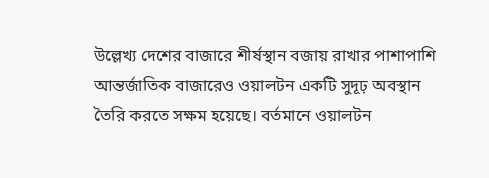উল্লেখ্য দেশের বাজারে শীর্ষস্থান বজায় রাখার পাশাপাশি আন্তর্জাতিক বাজারেও ওয়ালটন একটি সুদূঢ় অবস্থান তৈরি করতে সক্ষম হয়েছে। বর্তমানে ওয়ালটন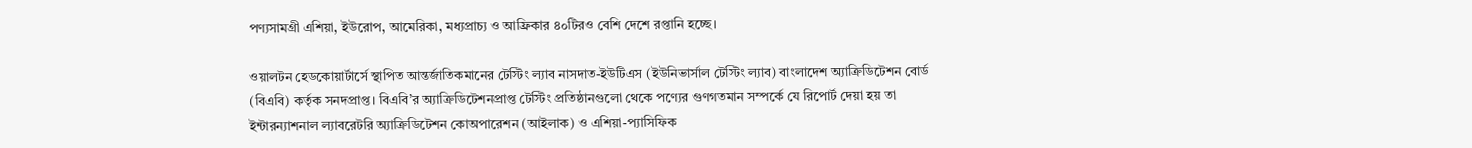পণ্যসামগ্রী এশিয়া, ইউরোপ, আমেরিকা, মধ্যপ্রাচ্য ও আফ্রিকার ৪০টিরও বেশি দেশে রপ্তানি হচ্ছে।

ওয়ালটন হেডকোয়ার্টার্সে স্থাপিত আন্তর্জাতিকমানের টেস্টিং ল্যাব নাসদাত-ইউটিএস (ইউনিভার্সাল টেস্টিং ল্যাব) বাংলাদেশ অ্যাক্রিডিটেশন বোর্ড (বিএবি) কর্তৃক সনদপ্রাপ্ত। বিএবি’র অ্যাক্রিডিটেশনপ্রাপ্ত টেস্টিং প্রতিষ্ঠানগুলো থেকে পণ্যের গুণগতমান সম্পর্কে যে রিপোর্ট দেয়া হয় তা ইন্টারন্যাশনাল ল্যাবরেটরি অ্যাক্রিডিটেশন কোঅপারেশন (আইলাক) ও এশিয়া-প্যাসিফিক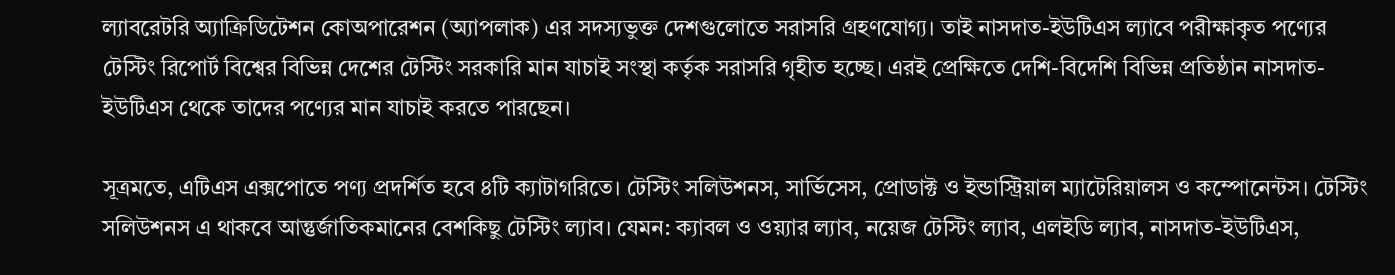ল্যাবরেটরি অ্যাক্রিডিটেশন কোঅপারেশন (অ্যাপলাক) এর সদস্যভুক্ত দেশগুলোতে সরাসরি গ্রহণযোগ্য। তাই নাসদাত-ইউটিএস ল্যাবে পরীক্ষাকৃত পণ্যের টেস্টিং রিপোর্ট বিশ্বের বিভিন্ন দেশের টেস্টিং সরকারি মান যাচাই সংস্থা কর্তৃক সরাসরি গৃহীত হচ্ছে। এরই প্রেক্ষিতে দেশি-বিদেশি বিভিন্ন প্রতিষ্ঠান নাসদাত-ইউটিএস থেকে তাদের পণ্যের মান যাচাই করতে পারছেন।

সূত্রমতে, এটিএস এক্সপোতে পণ্য প্রদর্শিত হবে ৪টি ক্যাটাগরিতে। টেস্টিং সলিউশনস, সার্ভিসেস, প্রোডাক্ট ও ইন্ডাস্ট্রিয়াল ম্যাটেরিয়ালস ও কম্পোনেন্টস। টেস্টিং সলিউশনস এ থাকবে আন্তুর্জাতিকমানের বেশকিছু টেস্টিং ল্যাব। যেমন: ক্যাবল ও ওয়্যার ল্যাব, নয়েজ টেস্টিং ল্যাব, এলইডি ল্যাব, নাসদাত-ইউটিএস,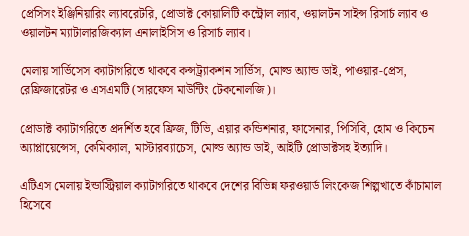প্রেসিসং ইঞ্জিনিয়ারিং ল্যাবরেটরি, প্রোডাক্ট কোয়ালিটি কন্ট্রোল ল্যাব, ওয়ালটন সাইন্স রিসার্চ ল্যাব ও ওয়ালটন ম্যাটালারজিক্যাল এনালাইসিস ও রিসার্চ ল্যাব।

মেলায় সার্ভিসেস ক্যাটাগরিতে থাকবে কন্সট্র্যাকশন সার্ভিস, মোল্ড অ্যান্ড ডাই, পাওয়ার-প্রেস, রেফ্রিজারেটর ও এসএমটি (সারফেস মাউন্টিং টেকনোলজি)।

প্রোডাক্ট ক্যাটাগরিতে প্রদর্শিত হবে ফ্রিজ, টিভি, এয়ার কন্ডিশনার, ফাসেনার, পিসিবি, হোম ও কিচেন অ্যাপ্লায়েন্সেস, কেমিক্যাল, মাস্টারব্যাচেস, মোল্ড অ্যান্ড ডাই, আইটি প্রোডাক্টসহ ইত্যাদি।

এটিএস মেলায় ইন্ডাস্ট্রিয়াল ক্যাটাগরিতে থাকবে দেশের বিভিন্ন ফরওয়ার্ড লিংকেজ শিল্পখাতে কাঁচামাল হিসেবে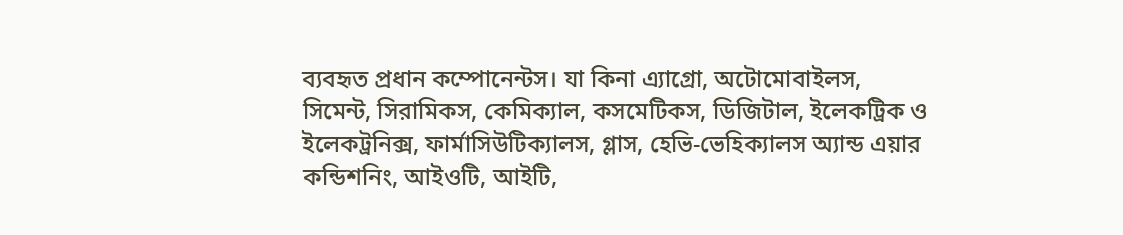ব্যবহৃত প্রধান কম্পোনেন্টস। যা কিনা এ্যাগ্রো, অটোমোবাইলস, সিমেন্ট, সিরামিকস, কেমিক্যাল, কসমেটিকস, ডিজিটাল, ইলেকট্রিক ও ইলেকট্রনিক্স, ফার্মাসিউটিক্যালস, গ্লাস, হেভি-ভেহিক্যালস অ্যান্ড এয়ার কন্ডিশনিং, আইওটি, আইটি,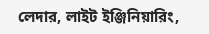লেদার, লাইট ইঞ্জিনিয়ারিং,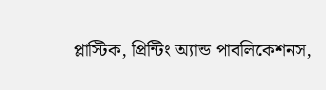প্লাস্টিক, প্রিন্টিং অ্যান্ড পাবলিকেশনস,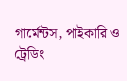গার্মেন্টস, পাইকারি ও ট্রেডিং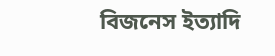বিজনেস ইত্যাদি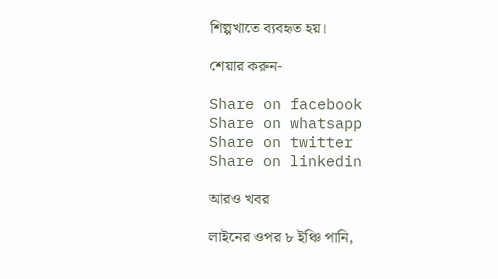শিল্পখাতে ব্যবহৃত হয়।

শেয়ার করুন-

Share on facebook
Share on whatsapp
Share on twitter
Share on linkedin

আরও খবর

লাইনের ওপর ৮ ইঞ্চি পানি,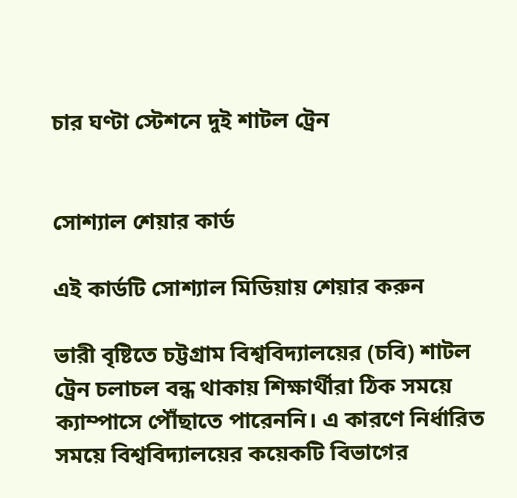চার ঘণ্টা স্টেশনে দুই শাটল ট্রেন


সোশ্যাল শেয়ার কার্ড

এই কার্ডটি সোশ্যাল মিডিয়ায় শেয়ার করুন

ভারী বৃষ্টিতে চট্টগ্রাম বিশ্ববিদ্যালয়ের (চবি) শাটল ট্রেন চলাচল বন্ধ থাকায় শিক্ষার্থীরা ঠিক সময়ে ক্যাম্পাসে পৌঁছাতে পারেননি। এ কারণে নির্ধারিত সময়ে বিশ্ববিদ্যালয়ের কয়েকটি বিভাগের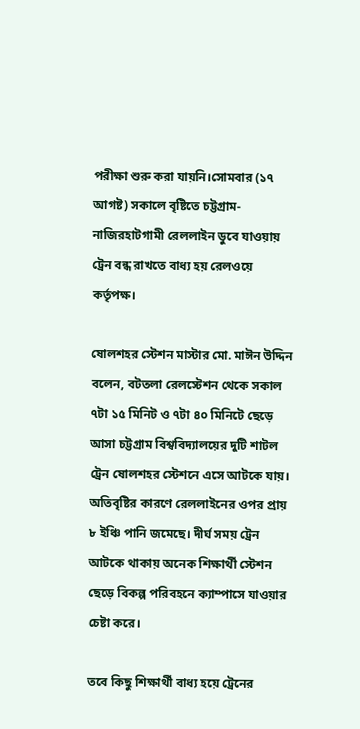পরীক্ষা শুরু করা যায়নি।সোমবার (১৭ আগষ্ট) সকালে বৃষ্টিতে চট্টগ্রাম-নাজিরহাটগামী রেললাইন ডুবে যাওয়ায় ট্রেন বন্ধ রাখতে বাধ্য হয় রেলওয়ে কর্তৃপক্ষ।

ষোলশহর স্টেশন মাস্টার মো. মাঈন উদ্দিন বলেন, বটতলা রেলস্টেশন থেকে সকাল ৭টা ১৫ মিনিট ও ৭টা ৪০ মিনিটে ছেড়ে আসা চট্টগ্রাম বিশ্ববিদ্যালয়ের দুটি শাটল ট্রেন ষোলশহর স্টেশনে এসে আটকে যায়। অতিবৃষ্টির কারণে রেললাইনের ওপর প্রায় ৮ ইঞ্চি পানি জমেছে। দীর্ঘ সময় ট্রেন আটকে থাকায় অনেক শিক্ষার্থী স্টেশন ছেড়ে বিকল্প পরিবহনে ক্যাম্পাসে যাওয়ার চেষ্টা করে।

তবে কিছু শিক্ষার্থী বাধ্য হয়ে ট্রেনের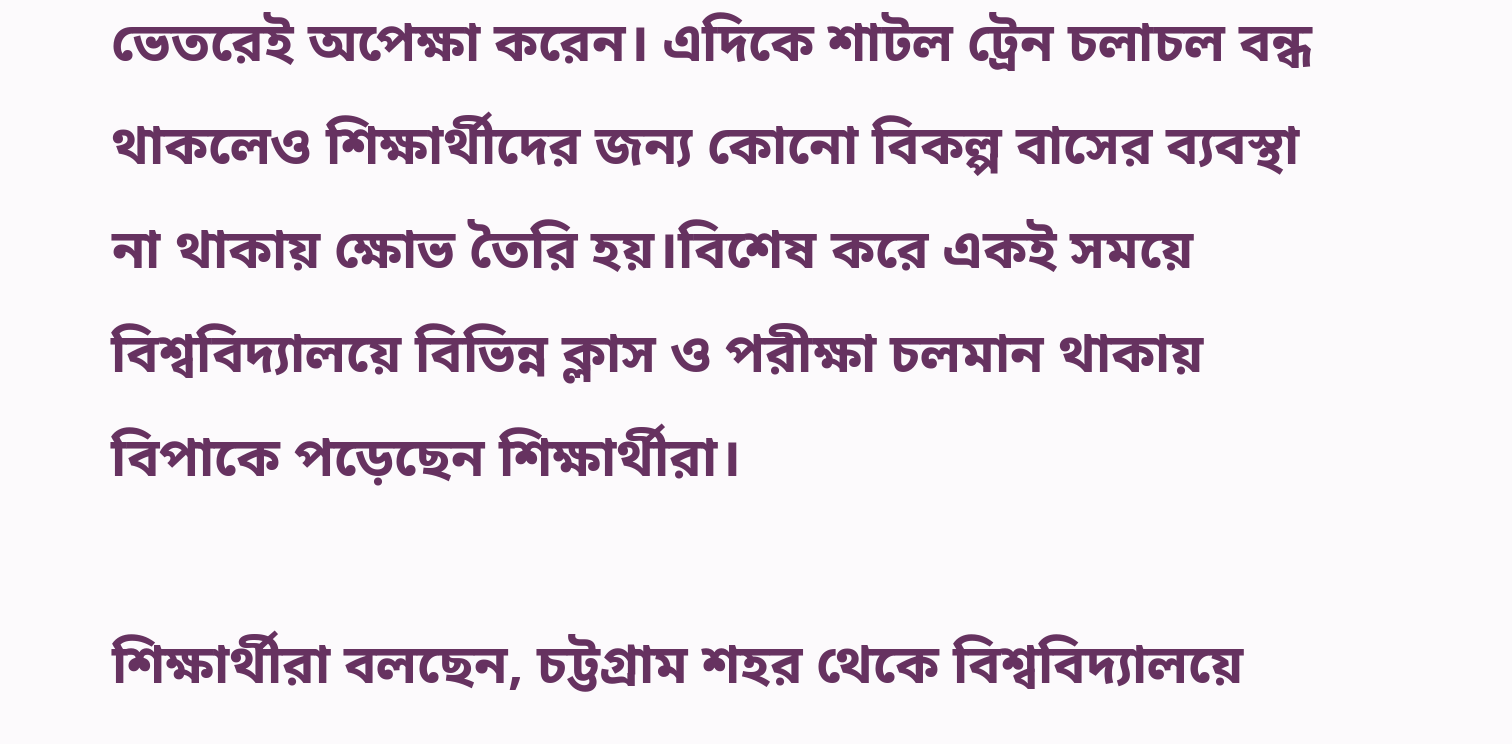ভেতরেই অপেক্ষা করেন। এদিকে শাটল ট্রেন চলাচল বন্ধ থাকলেও শিক্ষার্থীদের জন্য কোনো বিকল্প বাসের ব্যবস্থা না থাকায় ক্ষোভ তৈরি হয়।বিশেষ করে একই সময়ে বিশ্ববিদ্যালয়ে বিভিন্ন ক্লাস ও পরীক্ষা চলমান থাকায় বিপাকে পড়েছেন শিক্ষার্থীরা।

শিক্ষার্থীরা বলছেন, চট্টগ্রাম শহর থেকে বিশ্ববিদ্যালয়ে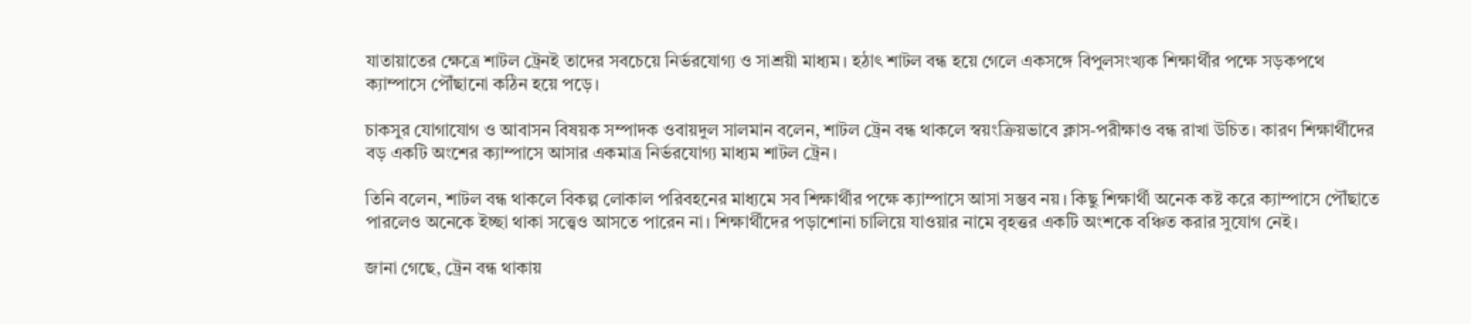যাতায়াতের ক্ষেত্রে শাটল ট্রেনই তাদের সবচেয়ে নির্ভরযোগ্য ও সাশ্রয়ী মাধ্যম। হঠাৎ শাটল বন্ধ হয়ে গেলে একসঙ্গে বিপুলসংখ্যক শিক্ষার্থীর পক্ষে সড়কপথে ক্যাম্পাসে পৌঁছানো কঠিন হয়ে পড়ে।

চাকসুর যোগাযোগ ও আবাসন বিষয়ক সম্পাদক ওবায়দুল সালমান বলেন, শাটল ট্রেন বন্ধ থাকলে স্বয়ংক্রিয়ভাবে ক্লাস-পরীক্ষাও বন্ধ রাখা উচিত। কারণ শিক্ষার্থীদের বড় একটি অংশের ক্যাম্পাসে আসার একমাত্র নির্ভরযোগ্য মাধ্যম শাটল ট্রেন।

তিনি বলেন, শাটল বন্ধ থাকলে বিকল্প লোকাল পরিবহনের মাধ্যমে সব শিক্ষার্থীর পক্ষে ক্যাম্পাসে আসা সম্ভব নয়। কিছু শিক্ষার্থী অনেক কষ্ট করে ক্যাম্পাসে পৌঁছাতে পারলেও অনেকে ইচ্ছা থাকা সত্ত্বেও আসতে পারেন না। শিক্ষার্থীদের পড়াশোনা চালিয়ে যাওয়ার নামে বৃহত্তর একটি অংশকে বঞ্চিত করার সুযোগ নেই।

জানা গেছে, ট্রেন বন্ধ থাকায়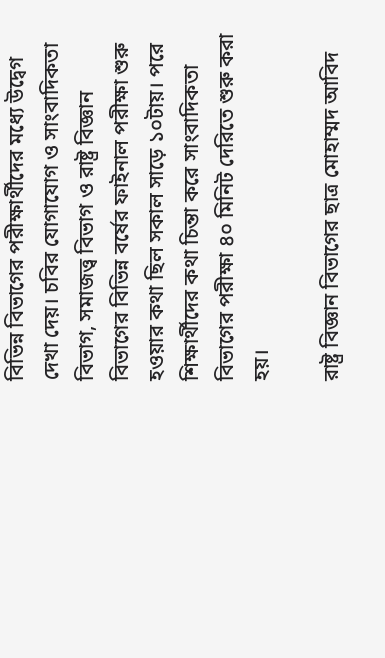বিভিন্ন বিভাগের পরীক্ষার্থীদের মধ্যে উদ্বেগ দেখা দেয়। চবির যোগাযোগ ও সাংবাদিকতা বিভাগ, সমাজত্ত্ব বিভাগ ও রাষ্ট্র বিজ্ঞান বিভাগের বিভিন্ন বর্ষের ফাইনাল পরীক্ষা শুরু হওয়ার কথা ছিল সকাল সাড়ে ১০টায়। পরে শিক্ষার্থীদের কথা চিন্তা করে সাংবাদিকতা বিভাগের পরীক্ষা ৪০ মিনিট দেরিতে শুরু করা হয়।

রাষ্ট্র বিজ্ঞান বিভাগের ছাত্র মোহাম্মদ আবিদ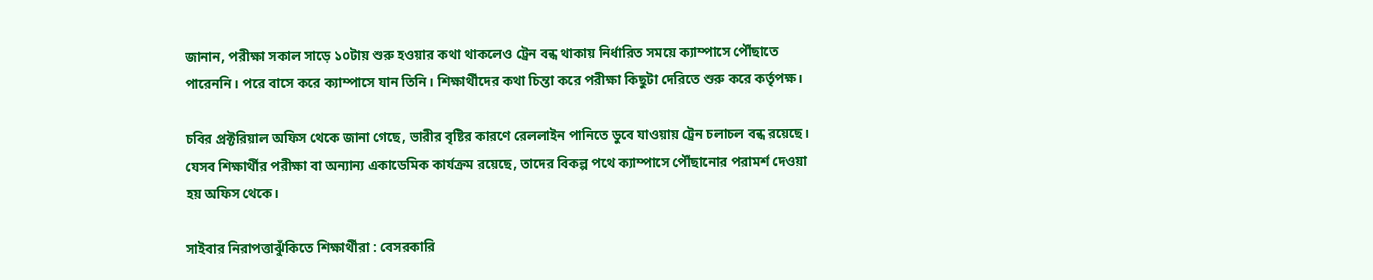জানান, পরীক্ষা সকাল সাড়ে ১০টায় শুরু হওয়ার কথা থাকলেও ট্রেন বন্ধ থাকায় নির্ধারিত সময়ে ক্যাম্পাসে পৌঁছাতে পারেননি। পরে বাসে করে ক্যাম্পাসে যান তিনি। শিক্ষার্থীদের কথা চিন্তা করে পরীক্ষা কিছুটা দেরিতে শুরু করে কর্তৃপক্ষ।

চবির প্রক্টরিয়াল অফিস থেকে জানা গেছে, ভারীর বৃষ্টির কারণে রেললাইন পানিতে ডুবে যাওয়ায় ট্রেন চলাচল বন্ধ রয়েছে। যেসব শিক্ষার্থীর পরীক্ষা বা অন্যান্য একাডেমিক কার্যক্রম রয়েছে, তাদের বিকল্প পথে ক্যাম্পাসে পৌঁছানোর পরামর্শ দেওয়া হয় অফিস থেকে।

সাইবার নিরাপত্তাঝুঁকিতে শিক্ষার্থীরা : বেসরকারি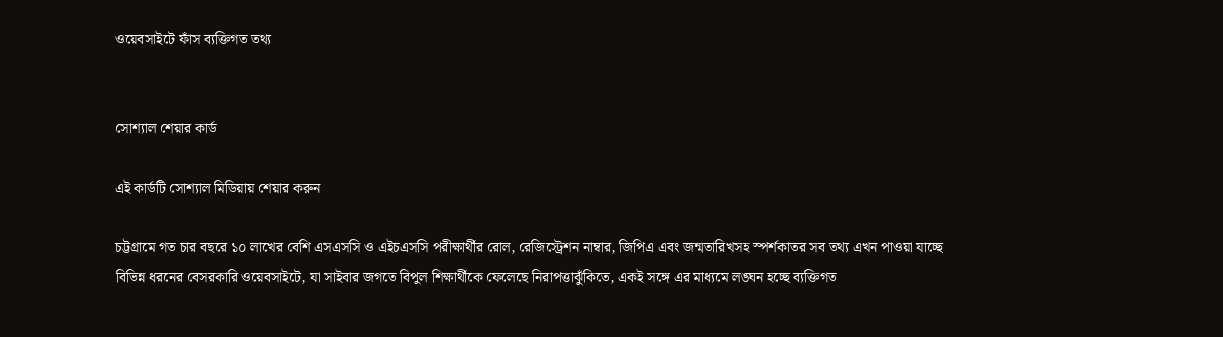ওয়েবসাইটে ফাঁস ব্যক্তিগত তথ্য


সোশ্যাল শেয়ার কার্ড

এই কার্ডটি সোশ্যাল মিডিয়ায় শেয়ার করুন

চট্টগ্রামে গত চার বছরে ১০ লাখের বেশি এসএসসি ও এইচএসসি পরীক্ষার্থীর রোল, রেজিস্ট্রেশন নাম্বার, জিপিএ এবং জন্মতারিখসহ স্পর্শকাতর সব তথ্য এখন পাওয়া যাচ্ছে বিভিন্ন ধরনের বেসরকারি ওয়েবসাইটে, যা সাইবার জগতে বিপুল শিক্ষার্থীকে ফেলেছে নিরাপত্তাঝুঁকিতে, একই সঙ্গে এর মাধ্যমে লঙ্ঘন হচ্ছে ব্যক্তিগত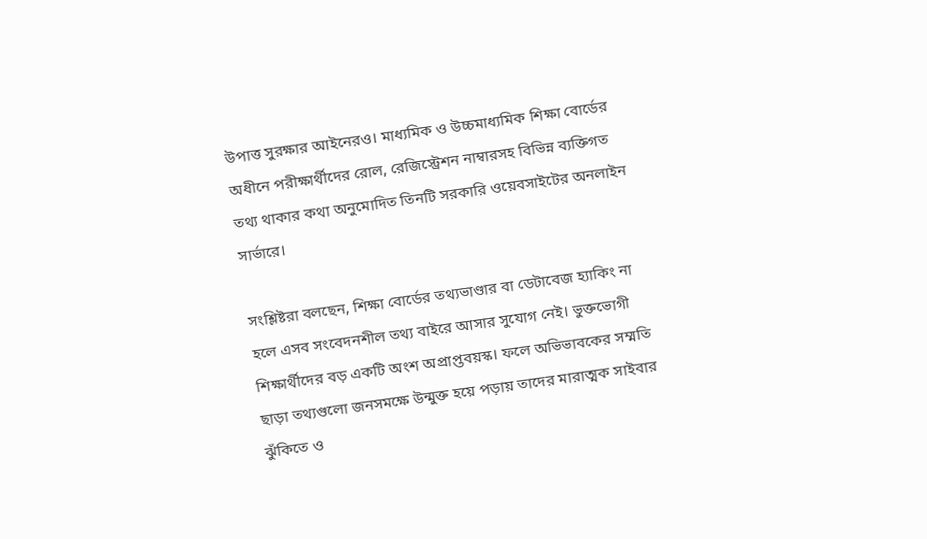উপাত্ত সুরক্ষার আইনেরও। মাধ্যমিক ও উচ্চমাধ্যমিক শিক্ষা বোর্ডের অধীনে পরীক্ষার্থীদের রোল, রেজিস্ট্রেশন নাম্বারসহ বিভিন্ন ব্যক্তিগত তথ্য থাকার কথা অনুমোদিত তিনটি সরকারি ওয়েবসাইটের অনলাইন সার্ভারে।

সংশ্লিষ্টরা বলছেন, শিক্ষা বোর্ডের তথ্যভাণ্ডার বা ডেটাবেজ হ্যাকিং না হলে এসব সংবেদনশীল তথ্য বাইরে আসার সুযোগ নেই। ভুক্তভোগী শিক্ষার্থীদের বড় একটি অংশ অপ্রাপ্তবয়স্ক। ফলে অভিভাবকের সম্মতি ছাড়া তথ্যগুলো জনসমক্ষে উন্মুক্ত হয়ে পড়ায় তাদের মারাত্মক সাইবার ঝুঁকিতে ও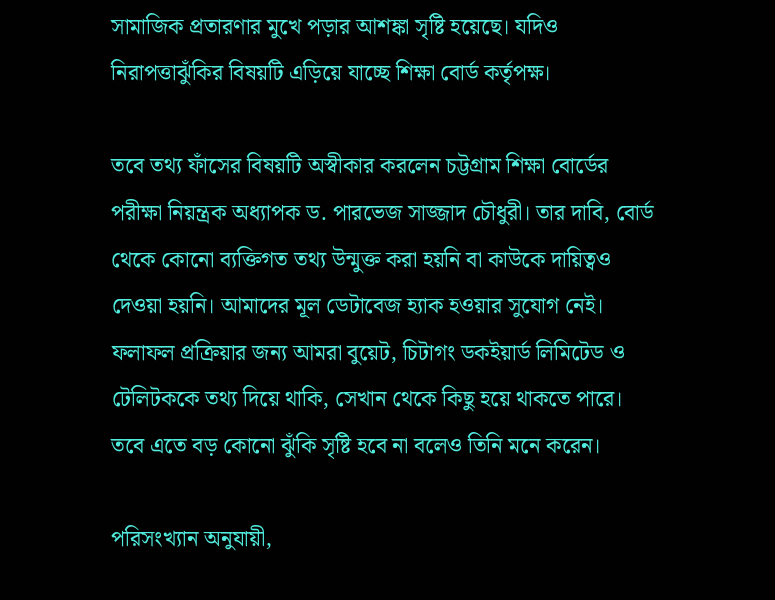সামাজিক প্রতারণার মুখে পড়ার আশঙ্কা সৃষ্টি হয়েছে। যদিও নিরাপত্তাঝুঁকির বিষয়টি এড়িয়ে যাচ্ছে শিক্ষা বোর্ড কর্তৃপক্ষ।

তবে তথ্য ফাঁসের বিষয়টি অস্বীকার করলেন চট্টগ্রাম শিক্ষা বোর্ডের পরীক্ষা নিয়ন্ত্রক অধ্যাপক ড. পারভেজ সাজ্জাদ চৌধুরী। তার দাবি, বোর্ড থেকে কোনো ব্যক্তিগত তথ্য উন্মুক্ত করা হয়নি বা কাউকে দায়িত্বও দেওয়া হয়নি। আমাদের মূল ডেটাবেজ হ্যাক হওয়ার সুযোগ নেই। ফলাফল প্রক্রিয়ার জন্য আমরা বুয়েট, চিটাগং ডকইয়ার্ড লিমিটেড ও টেলিটককে তথ্য দিয়ে থাকি, সেখান থেকে কিছু হয়ে থাকতে পারে। তবে এতে বড় কোনো ঝুঁকি সৃষ্টি হবে না বলেও তিনি মনে করেন।

পরিসংখ্যান অনুযায়ী,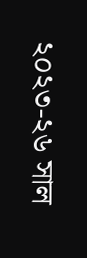২০২৩-২৬ সাল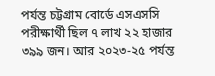পর্যন্ত চট্টগ্রাম বোর্ডে এসএসসি পরীক্ষার্থী ছিল ৭ লাখ ২২ হাজার ৩৯৯ জন। আর ২০২৩-২৫ পর্যন্ত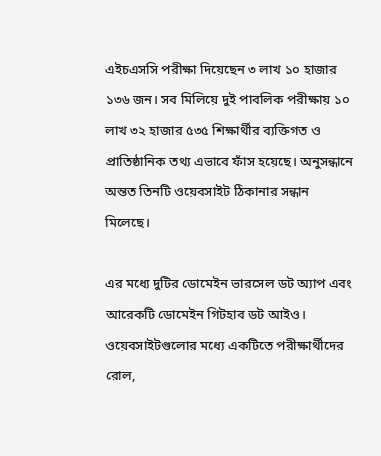এইচএসসি পরীক্ষা দিয়েছেন ৩ লাখ ১০ হাজার ১৩৬ জন। সব মিলিয়ে দুই পাবলিক পরীক্ষায় ১০ লাখ ৩২ হাজার ৫৩৫ শিক্ষার্থীর ব্যক্তিগত ও প্রাতিষ্ঠানিক তথ্য এভাবে ফাঁস হয়েছে। অনুসন্ধানে অন্তত তিনটি ওয়েবসাইট ঠিকানার সন্ধান মিলেছে।

এর মধ্যে দুটির ডোমেইন ভারসেল ডট অ্যাপ এবং আরেকটি ডোমেইন গিটহাব ডট আইও। ওয়েবসাইটগুলোর মধ্যে একটিতে পরীক্ষার্থীদের রোল,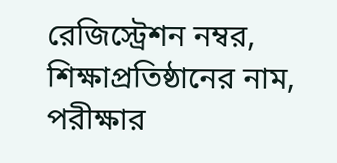রেজিস্ট্রেশন নম্বর, শিক্ষাপ্রতিষ্ঠানের নাম, পরীক্ষার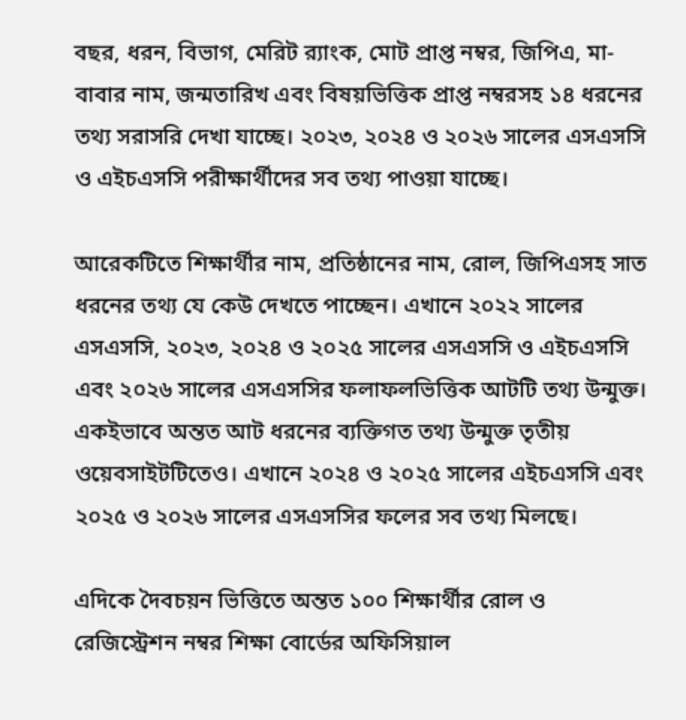বছর, ধরন, বিভাগ, মেরিট র‌্যাংক, মোট প্রাপ্ত নম্বর, জিপিএ, মা-বাবার নাম, জন্মতারিখ এবং বিষয়ভিত্তিক প্রাপ্ত নম্বরসহ ১৪ ধরনের তথ্য সরাসরি দেখা যাচ্ছে। ২০২৩, ২০২৪ ও ২০২৬ সালের এসএসসি ও এইচএসসি পরীক্ষার্থীদের সব তথ্য পাওয়া যাচ্ছে।

আরেকটিতে শিক্ষার্থীর নাম, প্রতিষ্ঠানের নাম, রোল, জিপিএসহ সাত ধরনের তথ্য যে কেউ দেখতে পাচ্ছেন। এখানে ২০২২ সালের এসএসসি, ২০২৩, ২০২৪ ও ২০২৫ সালের এসএসসি ও এইচএসসি এবং ২০২৬ সালের এসএসসির ফলাফলভিত্তিক আটটি তথ্য উন্মুক্ত। একইভাবে অন্তত আট ধরনের ব্যক্তিগত তথ্য উন্মুক্ত তৃতীয় ওয়েবসাইটটিতেও। এখানে ২০২৪ ও ২০২৫ সালের এইচএসসি এবং ২০২৫ ও ২০২৬ সালের এসএসসির ফলের সব তথ্য মিলছে।

এদিকে দৈবচয়ন ভিত্তিতে অন্তত ১০০ শিক্ষার্থীর রোল ও রেজিস্ট্রেশন নম্বর শিক্ষা বোর্ডের অফিসিয়াল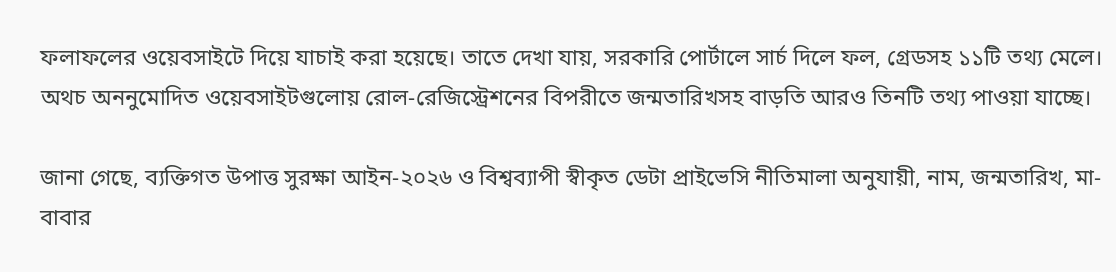ফলাফলের ওয়েবসাইটে দিয়ে যাচাই করা হয়েছে। তাতে দেখা যায়, সরকারি পোর্টালে সার্চ দিলে ফল, গ্রেডসহ ১১টি তথ্য মেলে। অথচ অননুমোদিত ওয়েবসাইটগুলোয় রোল-রেজিস্ট্রেশনের বিপরীতে জন্মতারিখসহ বাড়তি আরও তিনটি তথ্য পাওয়া যাচ্ছে।

জানা গেছে, ব্যক্তিগত উপাত্ত সুরক্ষা আইন-২০২৬ ও বিশ্বব্যাপী স্বীকৃত ডেটা প্রাইভেসি নীতিমালা অনুযায়ী, নাম, জন্মতারিখ, মা-বাবার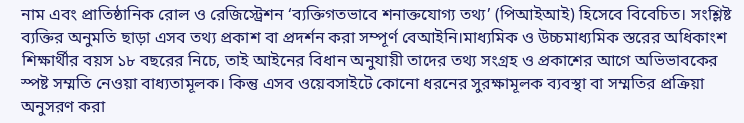নাম এবং প্রাতিষ্ঠানিক রোল ও রেজিস্ট্রেশন ‘ব্যক্তিগতভাবে শনাক্তযোগ্য তথ্য’ (পিআইআই) হিসেবে বিবেচিত। সংশ্লিষ্ট ব্যক্তির অনুমতি ছাড়া এসব তথ্য প্রকাশ বা প্রদর্শন করা সম্পূর্ণ বেআইনি।মাধ্যমিক ও উচ্চমাধ্যমিক স্তরের অধিকাংশ শিক্ষার্থীর বয়স ১৮ বছরের নিচে, তাই আইনের বিধান অনুযায়ী তাদের তথ্য সংগ্রহ ও প্রকাশের আগে অভিভাবকের স্পষ্ট সম্মতি নেওয়া বাধ্যতামূলক। কিন্তু এসব ওয়েবসাইটে কোনো ধরনের সুরক্ষামূলক ব্যবস্থা বা সম্মতির প্রক্রিয়া অনুসরণ করা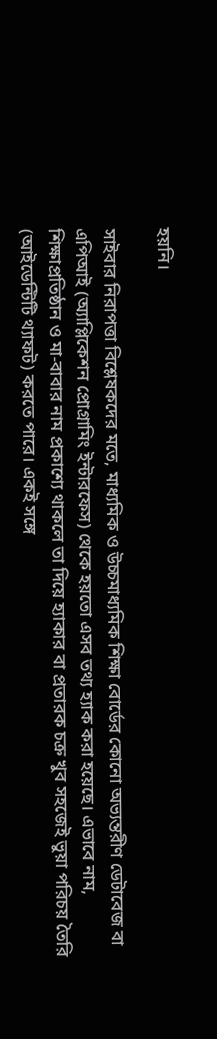হয়নি।

সাইবার নিরাপত্তা বিশ্লেষকদের মতে, মাধ্যমিক ও উচ্চমাধ্যমিক শিক্ষা বোর্ডের কোনো অভ্যন্তরীণ ডেটাবেজ বা এপিআই (অ্যাপ্লিকেশন প্রোগ্রামিং ইন্টারফেস) থেকে হয়তো এসব তথ্য হ্যাক করা হয়েছে। এভাবে নাম, শিক্ষাপ্রতিষ্ঠান ও মা-বাবার নাম প্রকাশ্যে থাকলে তা দিয়ে হ্যাকার বা প্রতারক চক্র খুব সহজেই ভুয়া পরিচয় তৈরি (আইডেন্টিটি থ্যাফট) করতে পারে। একই সঙ্গে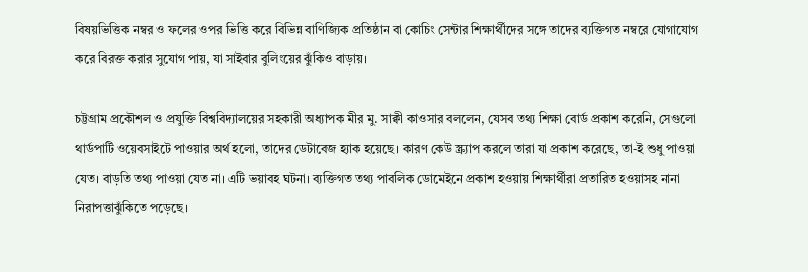বিষয়ভিত্তিক নম্বর ও ফলের ওপর ভিত্তি করে বিভিন্ন বাণিজ্যিক প্রতিষ্ঠান বা কোচিং সেন্টার শিক্ষার্থীদের সঙ্গে তাদের ব্যক্তিগত নম্বরে যোগাযোগ করে বিরক্ত করার সুযোগ পায়, যা সাইবার বুলিংয়ের ঝুঁকিও বাড়ায়।

চট্টগ্রাম প্রকৌশল ও প্রযুক্তি বিশ্ববিদ্যালয়ের সহকারী অধ্যাপক মীর মু. সাক্বী কাওসার বললেন, যেসব তথ্য শিক্ষা বোর্ড প্রকাশ করেনি, সেগুলো থার্ডপার্টি ওয়েবসাইটে পাওয়ার অর্থ হলো, তাদের ডেটাবেজ হ্যাক হয়েছে। কারণ কেউ স্ক্র্যাপ করলে তারা যা প্রকাশ করেছে, তা-ই শুধু পাওয়া যেত। বাড়তি তথ্য পাওয়া যেত না। এটি ভয়াবহ ঘটনা। ব্যক্তিগত তথ্য পাবলিক ডোমেইনে প্রকাশ হওয়ায় শিক্ষার্থীরা প্রতারিত হওয়াসহ নানা নিরাপত্তাঝুঁকিতে পড়েছে।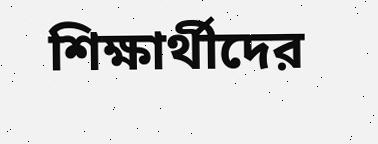শিক্ষার্থীদের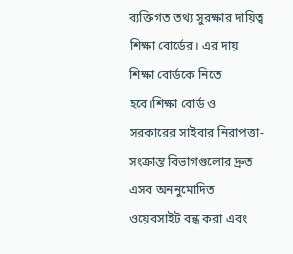ব্যক্তিগত তথ্য সুরক্ষার দায়িত্ব শিক্ষা বোর্ডের। এর দায় শিক্ষা বোর্ডকে নিতে হবে।শিক্ষা বোর্ড ও সরকারের সাইবার নিরাপত্তা-সংক্রান্ত বিভাগগুলোর দ্রুত এসব অননুমোদিত ওয়েবসাইট বন্ধ করা এবং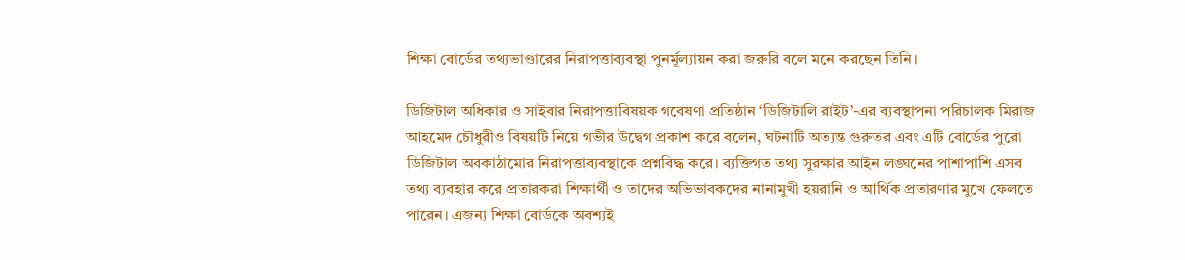শিক্ষা বোর্ডের তথ্যভাণ্ডারের নিরাপত্তাব্যবস্থা পুনর্মূল্যায়ন করা জরুরি বলে মনে করছেন তিনি।

ডিজিটাল অধিকার ও সাইবার নিরাপত্তাবিষয়ক গবেষণা প্রতিষ্ঠান ‘ডিজিটালি রাইট’-এর ব্যবস্থাপনা পরিচালক মিরাজ আহমেদ চৌধুরীও বিষয়টি নিয়ে গভীর উদ্বেগ প্রকাশ করে বলেন, ঘটনাটি অত্যন্ত গুরুতর এবং এটি বোর্ডের পুরো ডিজিটাল অবকাঠামোর নিরাপত্তাব্যবস্থাকে প্রশ্নবিদ্ধ করে। ব্যক্তিগত তথ্য সুরক্ষার আইন লঙ্ঘনের পাশাপাশি এসব তথ্য ব্যবহার করে প্রতারকরা শিক্ষার্থী ও তাদের অভিভাবকদের নানামুখী হয়রানি ও আর্থিক প্রতারণার মুখে ফেলতে পারেন। এজন্য শিক্ষা বোর্ডকে অবশ্যই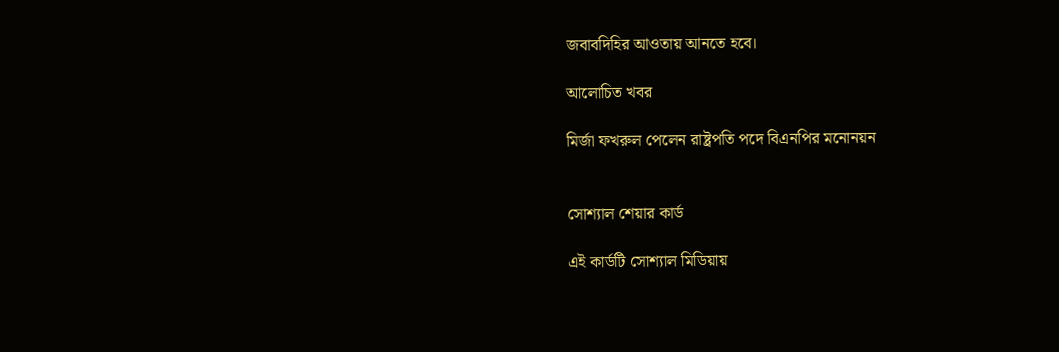জবাবদিহির আওতায় আনতে হবে।

আলোচিত খবর

মির্জা ফখরুল পেলেন রাষ্ট্রপতি পদে বিএনপির মনোনয়ন


সোশ্যাল শেয়ার কার্ড

এই কার্ডটি সোশ্যাল মিডিয়ায়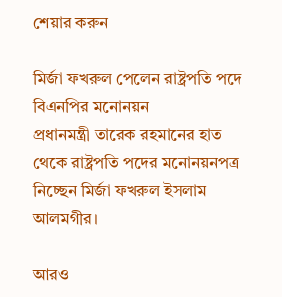শেয়ার করুন

মির্জা ফখরুল পেলেন রাষ্ট্রপতি পদে বিএনপির মনোনয়ন
প্রধানমন্ত্রী তারেক রহমানের হাত থেকে রাষ্ট্রপতি পদের মনোনয়নপত্র নিচ্ছেন মির্জা ফখরুল ইসলাম আলমগীর।

আরও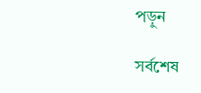পড়ুন

সর্বশেষ